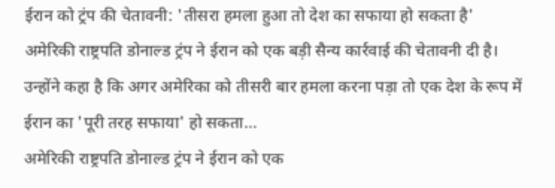ईरान को ट्रंप की चेतावनी: 'तीसरा हमला हुआ तो देश का सफाया हो सकता है'
अमेरिकी राष्ट्रपति डोनाल्ड ट्रंप ने ईरान को एक बड़ी सैन्य कार्रवाई की चेतावनी दी है। उन्होंने कहा है कि अगर अमेरिका को तीसरी बार हमला करना पड़ा तो एक देश के रूप में ईरान का 'पूरी तरह सफाया' हो सकता…
अमेरिकी राष्ट्रपति डोनाल्ड ट्रंप ने ईरान को एक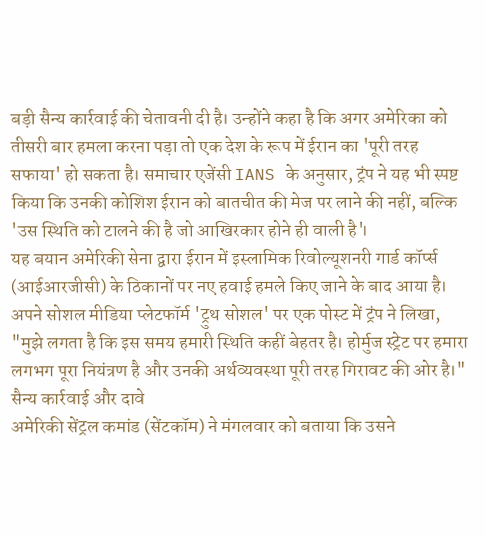बड़ी सैन्य कार्रवाई की चेतावनी दी है। उन्होंने कहा है कि अगर अमेरिका को तीसरी बार हमला करना पड़ा तो एक देश के रूप में ईरान का 'पूरी तरह सफाया' हो सकता है। समाचार एजेंसी IANS के अनुसार, ट्रंप ने यह भी स्पष्ट किया कि उनकी कोशिश ईरान को बातचीत की मेज पर लाने की नहीं, बल्कि 'उस स्थिति को टालने की है जो आखिरकार होने ही वाली है'।
यह बयान अमेरिकी सेना द्वारा ईरान में इस्लामिक रिवोल्यूशनरी गार्ड कॉर्प्स (आईआरजीसी) के ठिकानों पर नए हवाई हमले किए जाने के बाद आया है। अपने सोशल मीडिया प्लेटफॉर्म 'ट्रुथ सोशल' पर एक पोस्ट में ट्रंप ने लिखा, "मुझे लगता है कि इस समय हमारी स्थिति कहीं बेहतर है। होर्मुज स्ट्रेट पर हमारा लगभग पूरा नियंत्रण है और उनकी अर्थव्यवस्था पूरी तरह गिरावट की ओर है।"
सैन्य कार्रवाई और दावे
अमेरिकी सेंट्रल कमांड (सेंटकॉम) ने मंगलवार को बताया कि उसने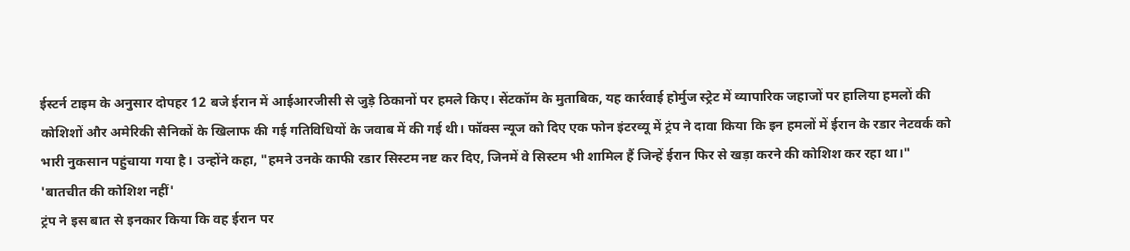ईस्टर्न टाइम के अनुसार दोपहर 12 बजे ईरान में आईआरजीसी से जुड़े ठिकानों पर हमले किए। सेंटकॉम के मुताबिक, यह कार्रवाई होर्मुज स्ट्रेट में व्यापारिक जहाजों पर हालिया हमलों की कोशिशों और अमेरिकी सैनिकों के खिलाफ की गई गतिविधियों के जवाब में की गई थी। फॉक्स न्यूज को दिए एक फोन इंटरव्यू में ट्रंप ने दावा किया कि इन हमलों में ईरान के रडार नेटवर्क को भारी नुकसान पहुंचाया गया है। उन्होंने कहा, "हमने उनके काफी रडार सिस्टम नष्ट कर दिए, जिनमें वे सिस्टम भी शामिल हैं जिन्हें ईरान फिर से खड़ा करने की कोशिश कर रहा था।"
'बातचीत की कोशिश नहीं'
ट्रंप ने इस बात से इनकार किया कि वह ईरान पर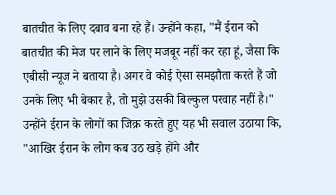बातचीत के लिए दबाव बना रहे हैं। उन्होंने कहा, "मैं ईरान को बातचीत की मेज पर लाने के लिए मजबूर नहीं कर रहा हूं, जैसा कि एबीसी न्यूज ने बताया है। अगर वे कोई ऐसा समझौता करते हैं जो उनके लिए भी बेकार है, तो मुझे उसकी बिल्कुल परवाह नहीं है।" उन्होंने ईरान के लोगों का जिक्र करते हुए यह भी सवाल उठाया कि, "आखिर ईरान के लोग कब उठ खड़े होंगे और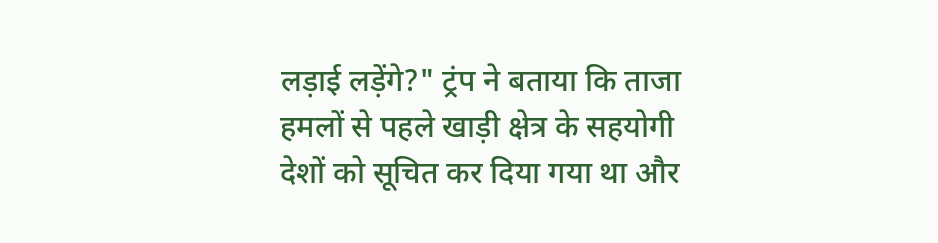लड़ाई लड़ेंगे?" ट्रंप ने बताया कि ताजा हमलों से पहले खाड़ी क्षेत्र के सहयोगी देशों को सूचित कर दिया गया था और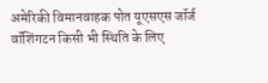अमेरिकी विमानवाहक पोत यूएसएस जॉर्ज वॉशिंगटन किसी भी स्थिति के लिए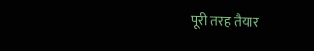पूरी तरह तैयार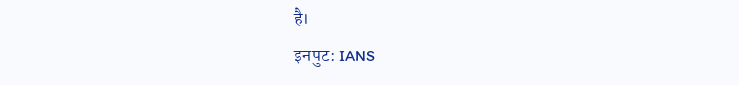है।
इनपुट: IANS